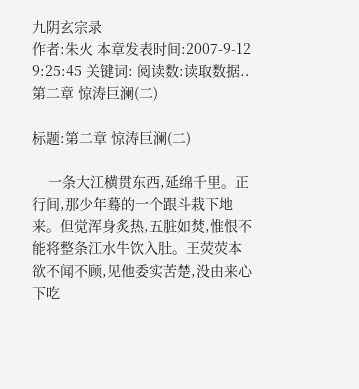九阴玄宗录
作者:朱火 本章发表时间:2007-9-12 9:25:45 关键词: 阅读数:读取数据..
第二章 惊涛巨澜(二)

标题:第二章 惊涛巨澜(二)

    一条大江横贯东西,延绵千里。正行间,那少年蓦的一个跟斗栽下地来。但觉浑身炙热,五脏如焚,惟恨不能将整条江水牛饮入肚。王荧荧本欲不闻不顾,见他委实苦楚,没由来心下吃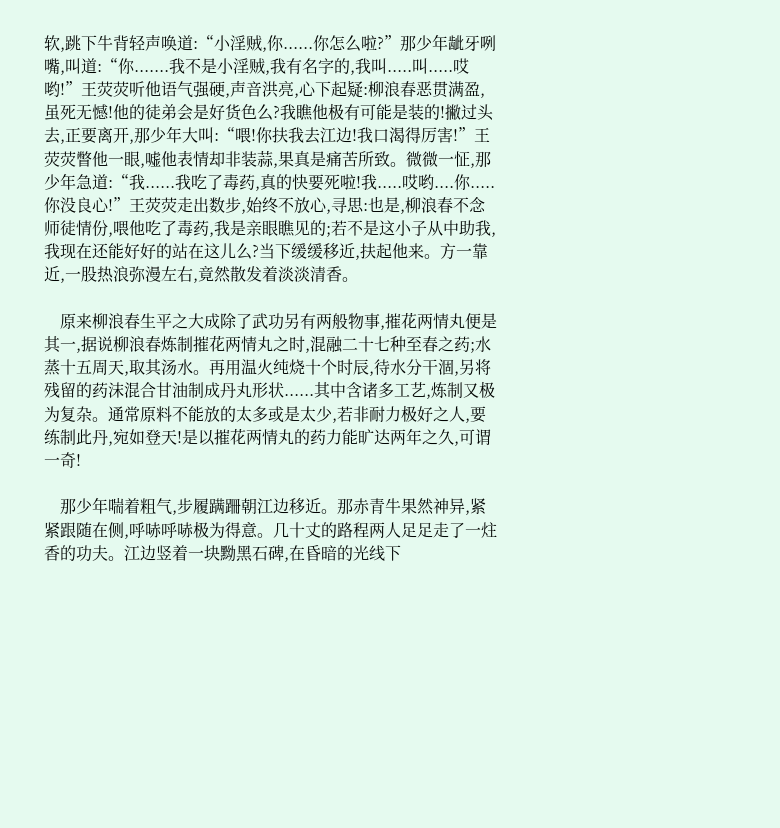软,跳下牛背轻声唤道:“小淫贼,你......你怎么啦?”那少年龇牙咧嘴,叫道:“你.......我不是小淫贼,我有名字的,我叫.....叫.....哎哟!”王荧荧听他语气强硬,声音洪亮,心下起疑:柳浪春恶贯满盈,虽死无憾!他的徒弟会是好货色么?我瞧他极有可能是装的!撇过头去,正要离开,那少年大叫:“喂!你扶我去江边!我口渴得厉害!”王荧荧瞥他一眼,嘘他表情却非装蒜,果真是痛苦所致。微微一怔,那少年急道:“我......我吃了毒药,真的快要死啦!我.....哎哟....你.....你没良心!”王荧荧走出数步,始终不放心,寻思:也是,柳浪春不念师徒情份,喂他吃了毒药,我是亲眼瞧见的;若不是这小子从中助我,我现在还能好好的站在这儿么?当下缓缓移近,扶起他来。方一靠近,一股热浪弥漫左右,竟然散发着淡淡清香。

    原来柳浪春生平之大成除了武功另有两般物事,摧花两情丸便是其一,据说柳浪春炼制摧花两情丸之时,混融二十七种至春之药;水蒸十五周天,取其汤水。再用温火纯烧十个时辰,待水分干涸,另将残留的药沫混合甘油制成丹丸形状......其中含诸多工艺,炼制又极为复杂。通常原料不能放的太多或是太少,若非耐力极好之人,要练制此丹,宛如登天!是以摧花两情丸的药力能旷达两年之久,可谓一奇!

    那少年喘着粗气,步履蹒跚朝江边移近。那赤青牛果然神异,紧紧跟随在侧,呼哧呼哧极为得意。几十丈的路程两人足足走了一炷香的功夫。江边竖着一块黝黑石碑,在昏暗的光线下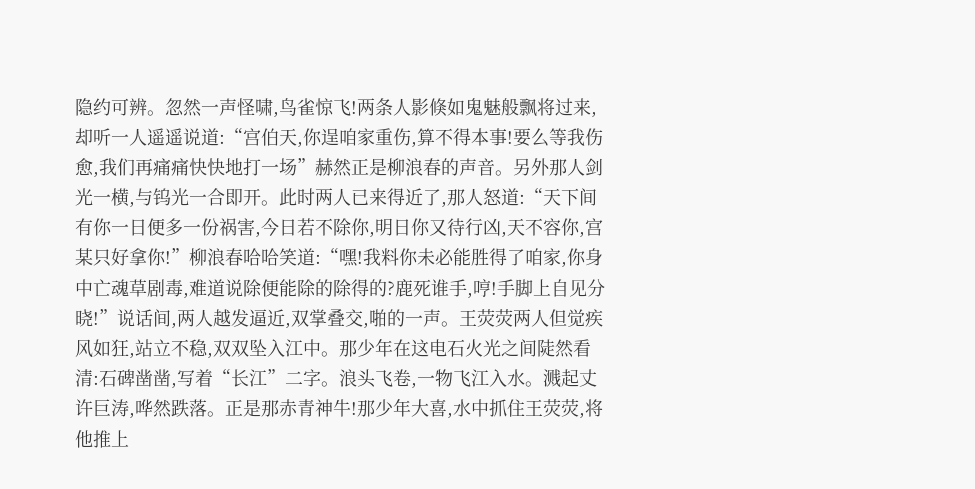隐约可辨。忽然一声怪啸,鸟雀惊飞!两条人影倏如鬼魅般飘将过来,却听一人遥遥说道:“宫伯天,你逞咱家重伤,算不得本事!要么等我伤愈,我们再痛痛快快地打一场”赫然正是柳浪春的声音。另外那人剑光一横,与钨光一合即开。此时两人已来得近了,那人怒道:“天下间有你一日便多一份祸害,今日若不除你,明日你又待行凶,天不容你,宫某只好拿你!”柳浪春哈哈笑道:“嘿!我料你未必能胜得了咱家,你身中亡魂草剧毒,难道说除便能除的除得的?鹿死谁手,哼!手脚上自见分晓!”说话间,两人越发逼近,双掌叠交,啪的一声。王荧荧两人但觉疾风如狂,站立不稳,双双坠入江中。那少年在这电石火光之间陡然看清:石碑凿凿,写着“长江”二字。浪头飞卷,一物飞江入水。溅起丈许巨涛,哗然跌落。正是那赤青神牛!那少年大喜,水中抓住王荧荧,将他推上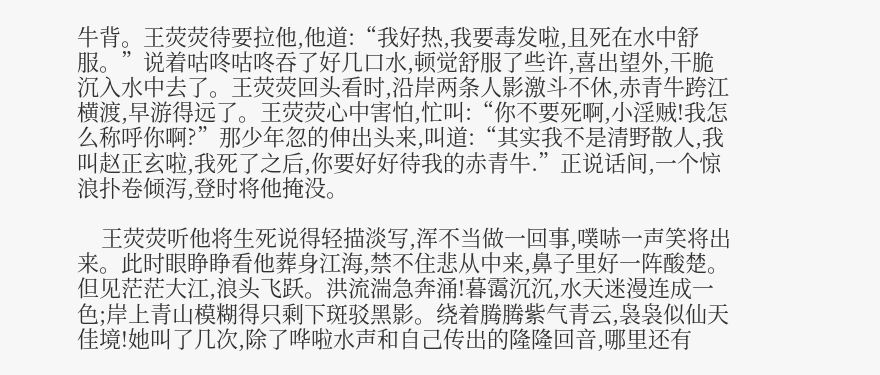牛背。王荧荧待要拉他,他道:“我好热,我要毒发啦,且死在水中舒服。”说着咕咚咕咚吞了好几口水,顿觉舒服了些许,喜出望外,干脆沉入水中去了。王荧荧回头看时,沿岸两条人影激斗不休,赤青牛跨江横渡,早游得远了。王荧荧心中害怕,忙叫:“你不要死啊,小淫贼!我怎么称呼你啊?”那少年忽的伸出头来,叫道:“其实我不是清野散人,我叫赵正玄啦,我死了之后,你要好好待我的赤青牛.”正说话间,一个惊浪扑卷倾泻,登时将他掩没。

    王荧荧听他将生死说得轻描淡写,浑不当做一回事,噗哧一声笑将出来。此时眼睁睁看他葬身江海,禁不住悲从中来,鼻子里好一阵酸楚。但见茫茫大江,浪头飞跃。洪流湍急奔涌!暮霭沉沉,水天迷漫连成一色;岸上青山模糊得只剩下斑驳黑影。绕着腾腾紫气青云,袅袅似仙天佳境!她叫了几次,除了哗啦水声和自己传出的隆隆回音,哪里还有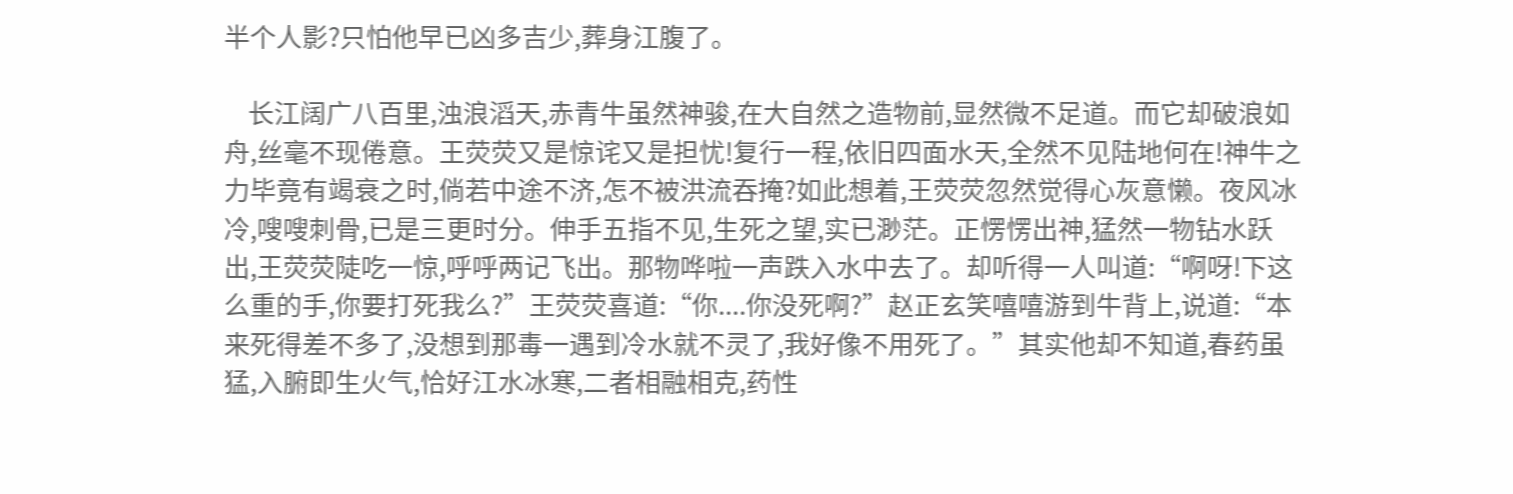半个人影?只怕他早已凶多吉少,葬身江腹了。

    长江阔广八百里,浊浪滔天,赤青牛虽然神骏,在大自然之造物前,显然微不足道。而它却破浪如舟,丝毫不现倦意。王荧荧又是惊诧又是担忧!复行一程,依旧四面水天,全然不见陆地何在!神牛之力毕竟有竭衰之时,倘若中途不济,怎不被洪流吞掩?如此想着,王荧荧忽然觉得心灰意懒。夜风冰冷,嗖嗖刺骨,已是三更时分。伸手五指不见,生死之望,实已渺茫。正愣愣出神,猛然一物钻水跃出,王荧荧陡吃一惊,呼呼两记飞出。那物哗啦一声跌入水中去了。却听得一人叫道:“啊呀!下这么重的手,你要打死我么?”王荧荧喜道:“你....你没死啊?”赵正玄笑嘻嘻游到牛背上,说道:“本来死得差不多了,没想到那毒一遇到冷水就不灵了,我好像不用死了。”其实他却不知道,春药虽猛,入腑即生火气,恰好江水冰寒,二者相融相克,药性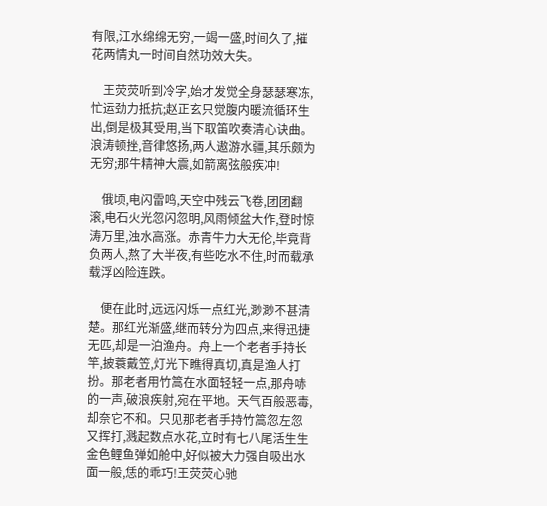有限,江水绵绵无穷,一竭一盛,时间久了,摧花两情丸一时间自然功效大失。

    王荧荧听到冷字,始才发觉全身瑟瑟寒冻,忙运劲力抵抗;赵正玄只觉腹内暖流循环生出,倒是极其受用,当下取笛吹奏清心诀曲。浪涛顿挫,音律悠扬,两人遨游水疆,其乐颇为无穷;那牛精神大震,如箭离弦般疾冲!

    俄顷,电闪雷鸣,天空中残云飞卷,团团翻滚,电石火光忽闪忽明,风雨倾盆大作,登时惊涛万里,浊水高涨。赤青牛力大无伦,毕竟背负两人,熬了大半夜,有些吃水不住,时而载承载浮凶险连跌。

    便在此时,远远闪烁一点红光,渺渺不甚清楚。那红光渐盛,继而转分为四点,来得迅捷无匹,却是一泊渔舟。舟上一个老者手持长竿,披蓑戴笠,灯光下瞧得真切,真是渔人打扮。那老者用竹篙在水面轻轻一点,那舟哧的一声,破浪疾射,宛在平地。天气百般恶毒,却奈它不和。只见那老者手持竹篙忽左忽又挥打,溅起数点水花,立时有七八尾活生生金色鲤鱼弹如舱中,好似被大力强自吸出水面一般,恁的乖巧!王荧荧心驰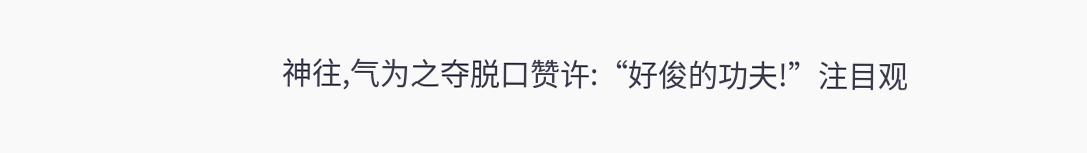神往,气为之夺脱口赞许:“好俊的功夫!”注目观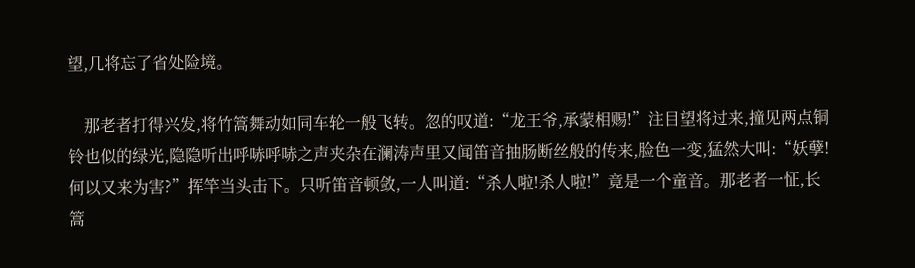望,几将忘了省处险境。

    那老者打得兴发,将竹篙舞动如同车轮一般飞转。忽的叹道:“龙王爷,承蒙相赐!”注目望将过来,撞见两点铜铃也似的绿光,隐隐听出呼哧呼哧之声夹杂在澜涛声里又闻笛音抽肠断丝般的传来,脸色一变,猛然大叫:“妖孽!何以又来为害?”挥竿当头击下。只听笛音顿敛,一人叫道:“杀人啦!杀人啦!”竟是一个童音。那老者一怔,长篙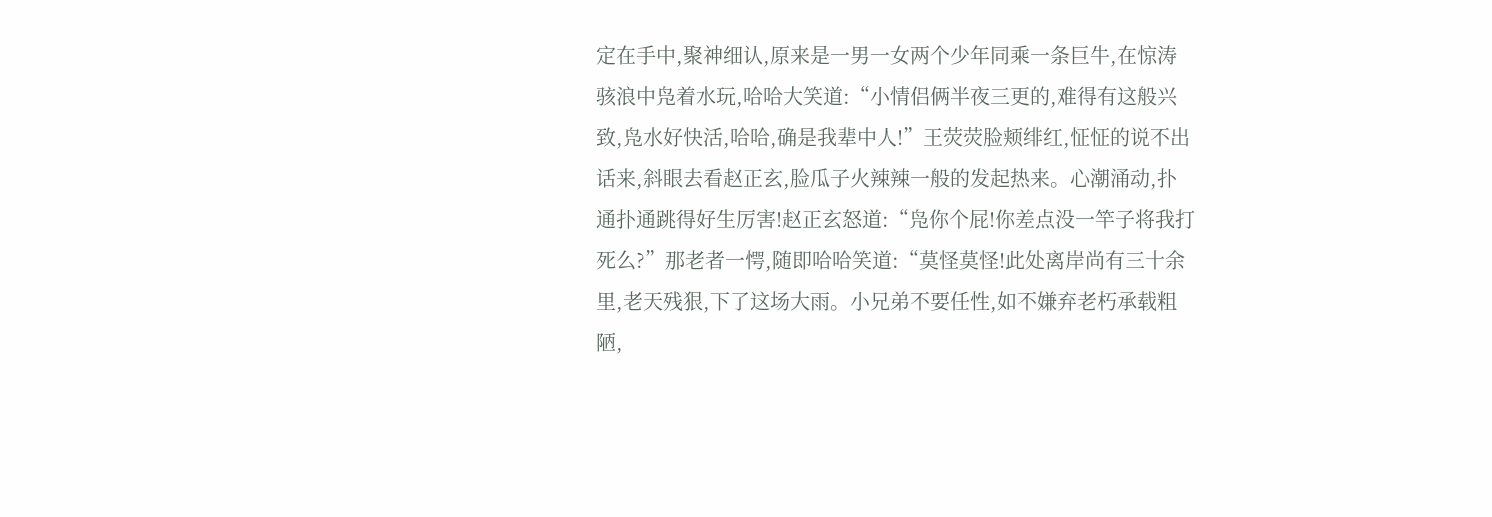定在手中,聚神细认,原来是一男一女两个少年同乘一条巨牛,在惊涛骇浪中凫着水玩,哈哈大笑道:“小情侣俩半夜三更的,难得有这般兴致,凫水好快活,哈哈,确是我辈中人!”王荧荧脸颊绯红,怔怔的说不出话来,斜眼去看赵正玄,脸瓜子火辣辣一般的发起热来。心潮涌动,扑通扑通跳得好生厉害!赵正玄怒道:“凫你个屁!你差点没一竿子将我打死么?”那老者一愕,随即哈哈笑道:“莫怪莫怪!此处离岸尚有三十余里,老天残狠,下了这场大雨。小兄弟不要任性,如不嫌弃老朽承载粗陋,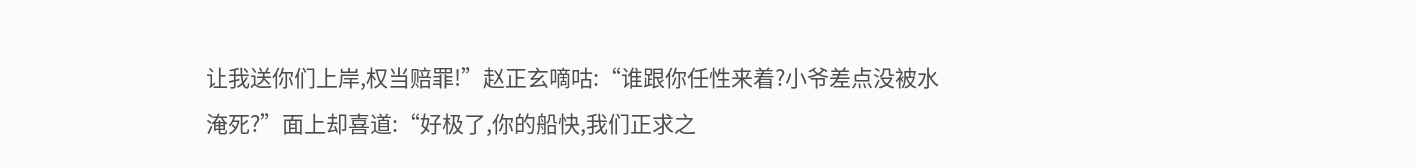让我送你们上岸,权当赔罪!”赵正玄嘀咕:“谁跟你任性来着?小爷差点没被水淹死?”面上却喜道:“好极了,你的船快,我们正求之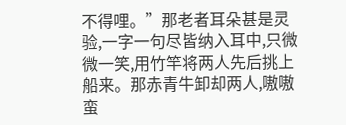不得哩。”那老者耳朵甚是灵验,一字一句尽皆纳入耳中,只微微一笑,用竹竿将两人先后挑上船来。那赤青牛卸却两人,嗷嗷蛮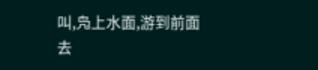叫,凫上水面,游到前面去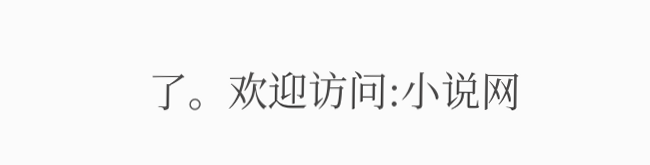了。欢迎访问:小说网